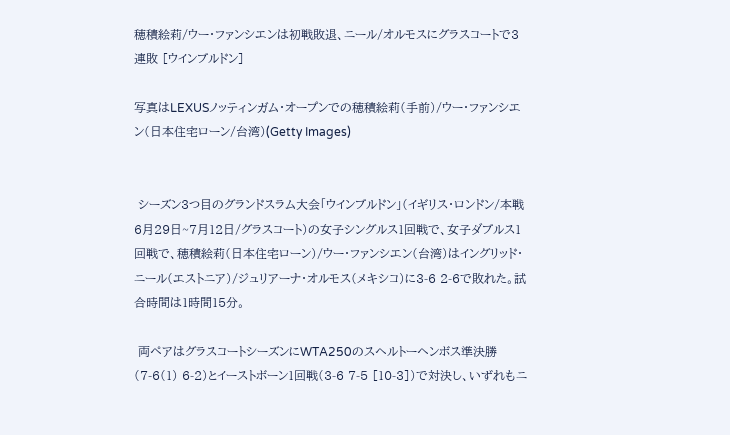穂積絵莉/ウー・ファンシエンは初戦敗退、ニール/オルモスにグラスコートで3連敗 [ウインブルドン]

写真はLEXUSノッティンガム・オープンでの穂積絵莉(手前)/ウー・ファンシエン(日本住宅ローン/台湾)(Getty Images)


 シーズン3つ目のグランドスラム大会「ウインブルドン」(イギリス・ロンドン/本戦6月29日~7月12日/グラスコート)の女子シングルス1回戦で、女子ダブルス1回戦で、穂積絵莉(日本住宅ローン)/ウー・ファンシエン(台湾)はイングリッド・ニール(エストニア)/ジュリアーナ・オルモス(メキシコ)に3-6 2-6で敗れた。試合時間は1時間15分。

 両ペアはグラスコートシーズンにWTA250のスヘルトーヘンボス準決勝(7-6(1) 6-2)とイーストボーン1回戦(3-6 7-5 [10-3])で対決し、いずれもニ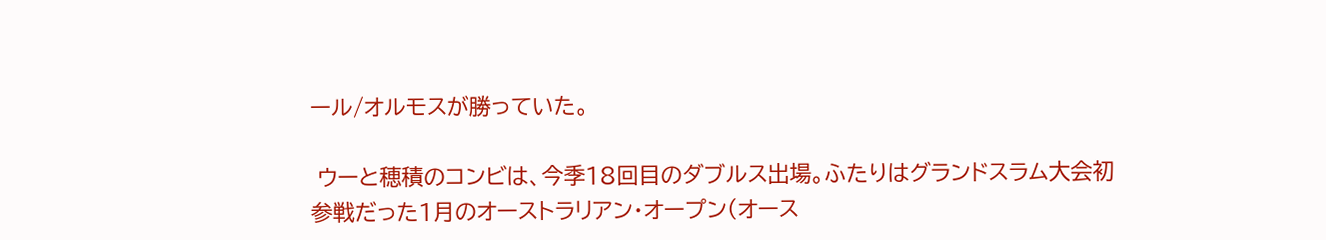ール/オルモスが勝っていた。

 ウーと穂積のコンビは、今季18回目のダブルス出場。ふたりはグランドスラム大会初参戦だった1月のオーストラリアン・オープン(オース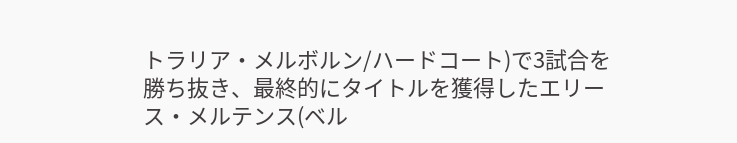トラリア・メルボルン/ハードコート)で3試合を勝ち抜き、最終的にタイトルを獲得したエリース・メルテンス(ベル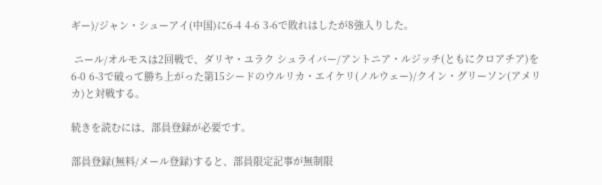ギー)/ジャン・シューアイ(中国)に6-4 4-6 3-6で敗れはしたが8強入りした。

 ニール/オルモスは2回戦で、ダリヤ・ユラク シュライバー/アントニア・ルジッチ(ともにクロアチア)を6-0 6-3で破って勝ち上がった第15シードのウルリカ・エイケリ(ノルウェー)/クイン・グリーソン(アメリカ)と対戦する。

続きを読むには、部員登録が必要です。

部員登録(無料/メール登録)すると、部員限定記事が無制限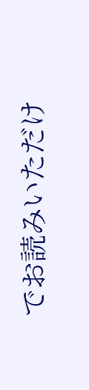でお読みいただけ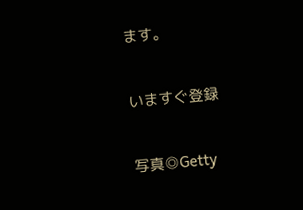ます。

いますぐ登録

写真◎Getty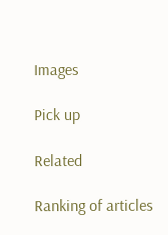Images

Pick up

Related

Ranking of articles